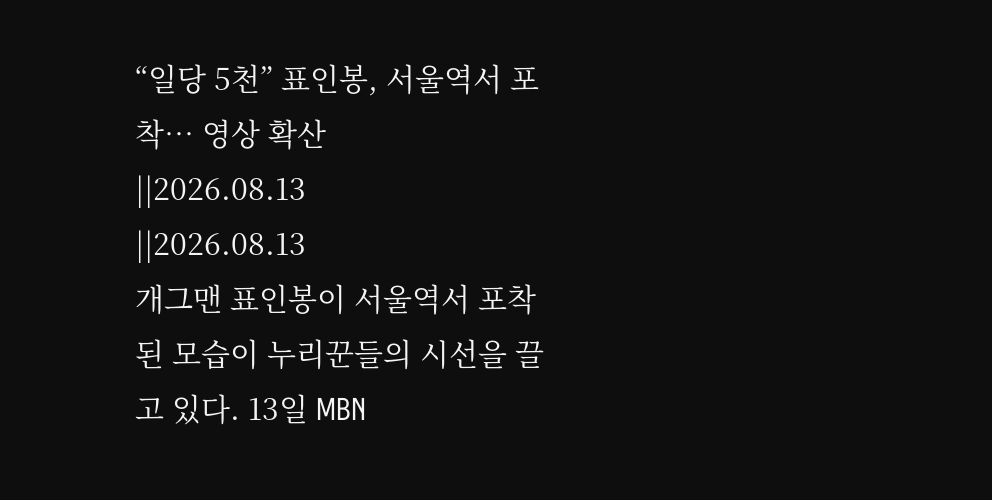“일당 5천” 표인봉, 서울역서 포착… 영상 확산
||2026.08.13
||2026.08.13
개그맨 표인봉이 서울역서 포착된 모습이 누리꾼들의 시선을 끌고 있다. 13일 MBN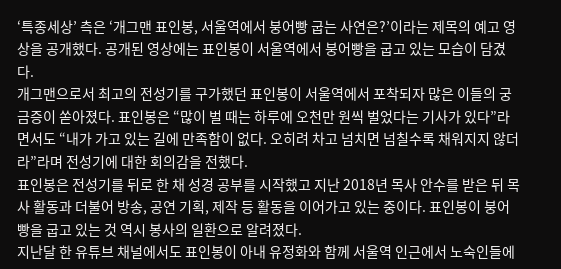‘특종세상’ 측은 ‘개그맨 표인봉, 서울역에서 붕어빵 굽는 사연은?’이라는 제목의 예고 영상을 공개했다. 공개된 영상에는 표인봉이 서울역에서 붕어빵을 굽고 있는 모습이 담겼다.
개그맨으로서 최고의 전성기를 구가했던 표인봉이 서울역에서 포착되자 많은 이들의 궁금증이 쏟아졌다. 표인봉은 “많이 벌 때는 하루에 오천만 원씩 벌었다는 기사가 있다”라면서도 “내가 가고 있는 길에 만족함이 없다. 오히려 차고 넘치면 넘칠수록 채워지지 않더라”라며 전성기에 대한 회의감을 전했다.
표인봉은 전성기를 뒤로 한 채 성경 공부를 시작했고 지난 2018년 목사 안수를 받은 뒤 목사 활동과 더불어 방송, 공연 기획, 제작 등 활동을 이어가고 있는 중이다. 표인봉이 붕어빵을 굽고 있는 것 역시 봉사의 일환으로 알려졌다.
지난달 한 유튜브 채널에서도 표인봉이 아내 유정화와 함께 서울역 인근에서 노숙인들에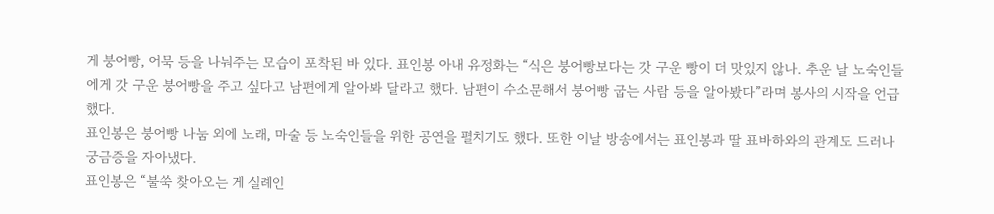게 붕어빵, 어묵 등을 나눠주는 모습이 포착된 바 있다. 표인봉 아내 유정화는 “식은 붕어빵보다는 갓 구운 빵이 더 맛있지 않나. 추운 날 노숙인들에게 갓 구운 붕어빵을 주고 싶다고 남편에게 알아봐 달라고 했다. 남편이 수소문해서 붕어빵 굽는 사람 등을 알아봤다”라며 봉사의 시작을 언급했다.
표인봉은 붕어빵 나눔 외에 노래, 마술 등 노숙인들을 위한 공연을 펼치기도 했다. 또한 이날 방송에서는 표인봉과 딸 표바하와의 관계도 드러나 궁금증을 자아냈다.
표인봉은 “불쑥 찾아오는 게 실례인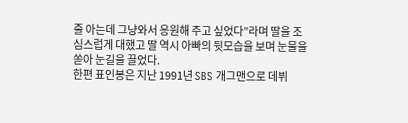줄 아는데 그냥와서 응원해 주고 싶었다”라며 딸을 조심스럽게 대했고 딸 역시 아빠의 뒷모습을 보며 눈물을 쏟아 눈길을 끌었다.
한편 표인봉은 지난 1991년 SBS 개그맨으로 데뷔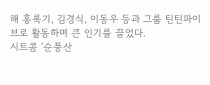해 홍록기, 김경식, 이동우 등과 그룹 틴틴파이브로 활동하며 큰 인기를 끌었다.
시트콤 ‘순풍산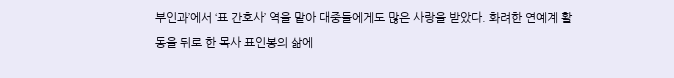부인과’에서 ‘표 간호사’ 역을 맡아 대중들에게도 많은 사랑을 받았다. 화려한 연예계 활동을 뒤로 한 목사 표인봉의 삶에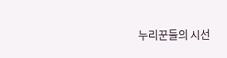누리꾼들의 시선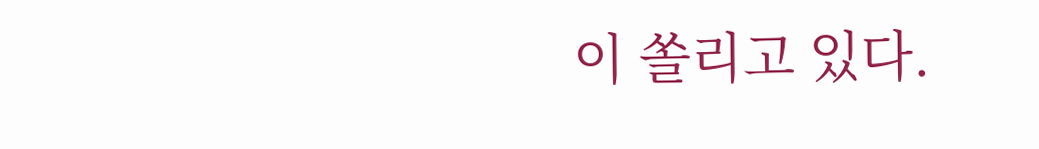이 쏠리고 있다.